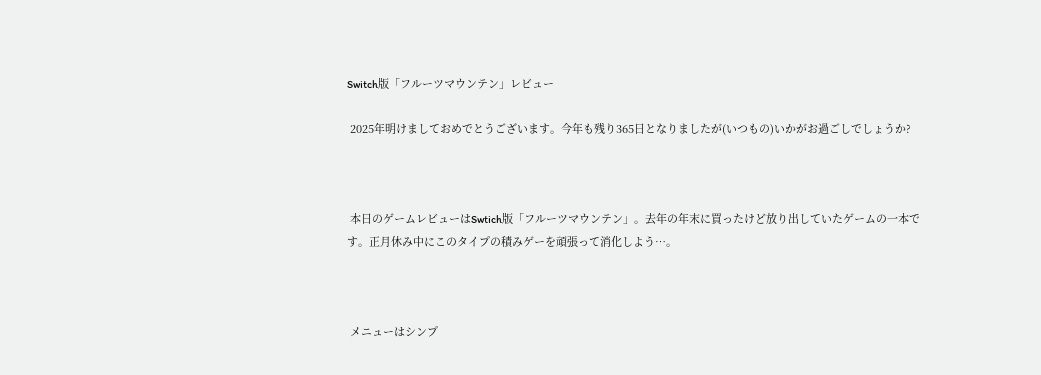Switch版「フルーツマウンテン」レビュー

 2025年明けましておめでとうございます。今年も残り365日となりましたが(いつもの)いかがお過ごしでしょうか?



 本日のゲームレビューはSwtich版「フルーツマウンテン」。去年の年末に買ったけど放り出していたゲームの一本です。正月休み中にこのタイプの積みゲーを頑張って消化しよう…。



 メニューはシンプ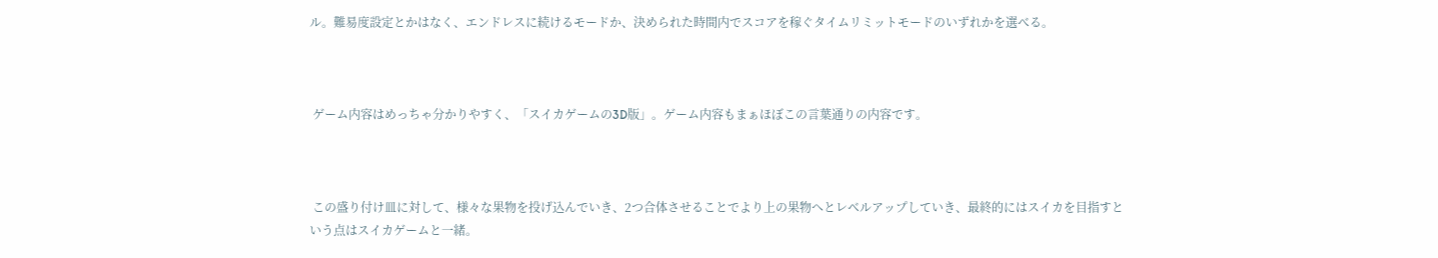ル。難易度設定とかはなく、エンドレスに続けるモードか、決められた時間内でスコアを稼ぐタイムリミットモードのいずれかを選べる。



 ゲーム内容はめっちゃ分かりやすく、「スイカゲームの3D版」。ゲーム内容もまぁほぼこの言葉通りの内容です。



 この盛り付け皿に対して、様々な果物を投げ込んでいき、2つ合体させることでより上の果物へとレベルアップしていき、最終的にはスイカを目指すという点はスイカゲームと一緒。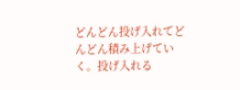どんどん投げ入れてどんどん積み上げていく。投げ入れる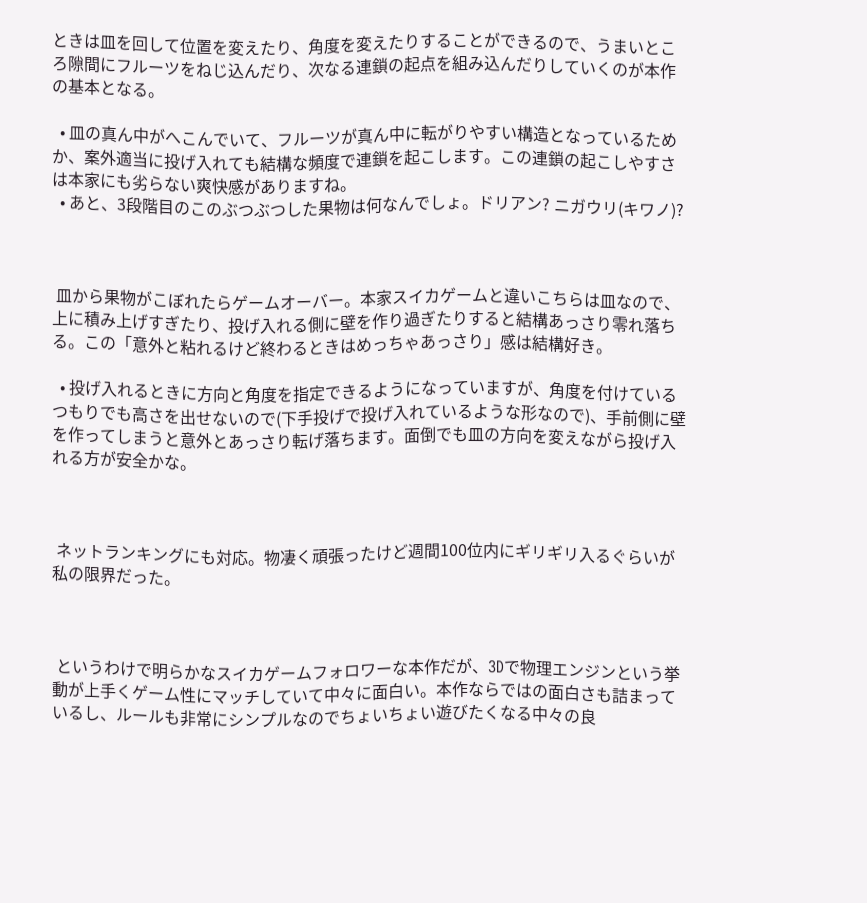ときは皿を回して位置を変えたり、角度を変えたりすることができるので、うまいところ隙間にフルーツをねじ込んだり、次なる連鎖の起点を組み込んだりしていくのが本作の基本となる。

  • 皿の真ん中がへこんでいて、フルーツが真ん中に転がりやすい構造となっているためか、案外適当に投げ入れても結構な頻度で連鎖を起こします。この連鎖の起こしやすさは本家にも劣らない爽快感がありますね。
  • あと、3段階目のこのぶつぶつした果物は何なんでしょ。ドリアン? ニガウリ(キワノ)?



 皿から果物がこぼれたらゲームオーバー。本家スイカゲームと違いこちらは皿なので、上に積み上げすぎたり、投げ入れる側に壁を作り過ぎたりすると結構あっさり零れ落ちる。この「意外と粘れるけど終わるときはめっちゃあっさり」感は結構好き。

  • 投げ入れるときに方向と角度を指定できるようになっていますが、角度を付けているつもりでも高さを出せないので(下手投げで投げ入れているような形なので)、手前側に壁を作ってしまうと意外とあっさり転げ落ちます。面倒でも皿の方向を変えながら投げ入れる方が安全かな。



 ネットランキングにも対応。物凄く頑張ったけど週間100位内にギリギリ入るぐらいが私の限界だった。



 というわけで明らかなスイカゲームフォロワーな本作だが、3Dで物理エンジンという挙動が上手くゲーム性にマッチしていて中々に面白い。本作ならではの面白さも詰まっているし、ルールも非常にシンプルなのでちょいちょい遊びたくなる中々の良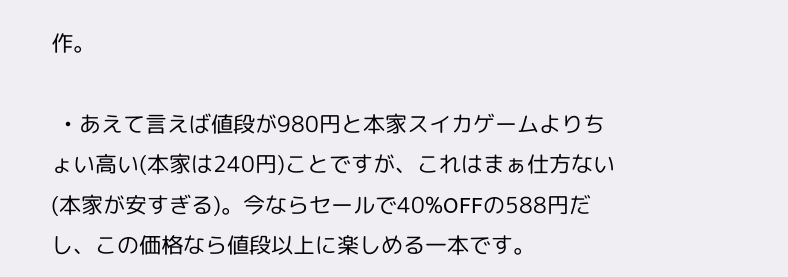作。

  • あえて言えば値段が980円と本家スイカゲームよりちょい高い(本家は240円)ことですが、これはまぁ仕方ない(本家が安すぎる)。今ならセールで40%OFFの588円だし、この価格なら値段以上に楽しめる一本です。